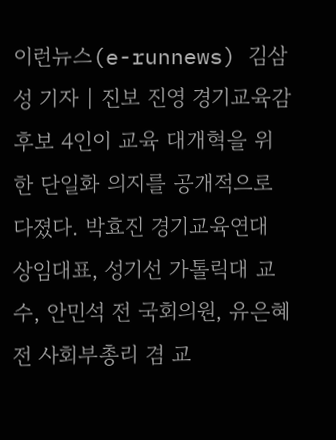이런뉴스(e-runnews) 김삼성 기자 | 진보 진영 경기교육감 후보 4인이 교육 대개혁을 위한 단일화 의지를 공개적으로 다졌다. 박효진 경기교육연대 상임대표, 성기선 가톨릭대 교수, 안민석 전 국회의원, 유은혜 전 사회부총리 겸 교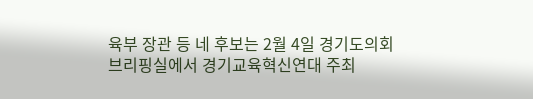육부 장관 등 네 후보는 2월 4일 경기도의회 브리핑실에서 경기교육혁신연대 주최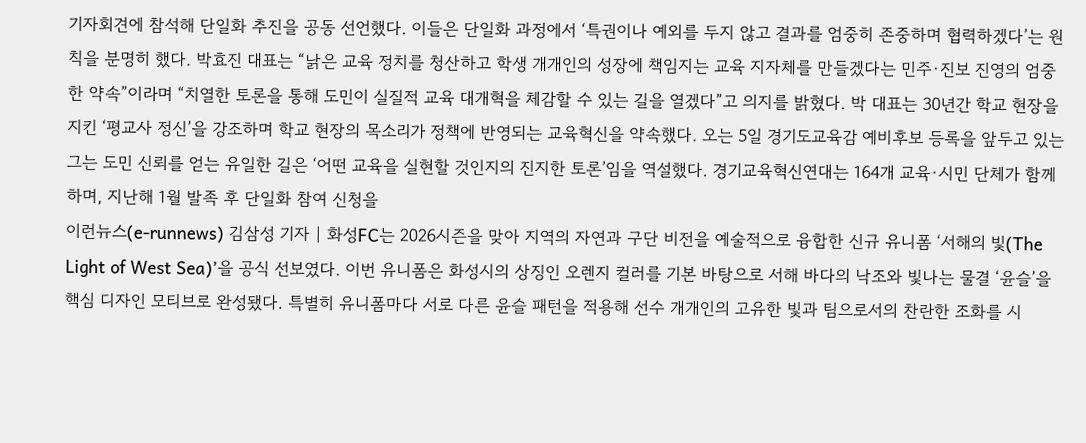기자회견에 참석해 단일화 추진을 공동 선언했다. 이들은 단일화 과정에서 ‘특권이나 예외를 두지 않고 결과를 엄중히 존중하며 협력하겠다’는 원칙을 분명히 했다. 박효진 대표는 “낡은 교육 정치를 청산하고 학생 개개인의 성장에 책임지는 교육 지자체를 만들겠다는 민주·진보 진영의 엄중한 약속”이라며 “치열한 토론을 통해 도민이 실질적 교육 대개혁을 체감할 수 있는 길을 열겠다”고 의지를 밝혔다. 박 대표는 30년간 학교 현장을 지킨 ‘평교사 정신’을 강조하며 학교 현장의 목소리가 정책에 반영되는 교육혁신을 약속했다. 오는 5일 경기도교육감 예비후보 등록을 앞두고 있는 그는 도민 신뢰를 얻는 유일한 길은 ‘어떤 교육을 실현할 것인지의 진지한 토론’임을 역설했다. 경기교육혁신연대는 164개 교육·시민 단체가 함께하며, 지난해 1월 발족 후 단일화 참여 신청을
이런뉴스(e-runnews) 김삼성 기자 | 화성FC는 2026시즌을 맞아 지역의 자연과 구단 비전을 예술적으로 융합한 신규 유니폼 ‘서해의 빛(The Light of West Sea)’을 공식 선보였다. 이번 유니폼은 화성시의 상징인 오렌지 컬러를 기본 바탕으로 서해 바다의 낙조와 빛나는 물결 ‘윤슬’을 핵심 디자인 모티브로 완성됐다. 특별히 유니폼마다 서로 다른 윤슬 패턴을 적용해 선수 개개인의 고유한 빛과 팀으로서의 찬란한 조화를 시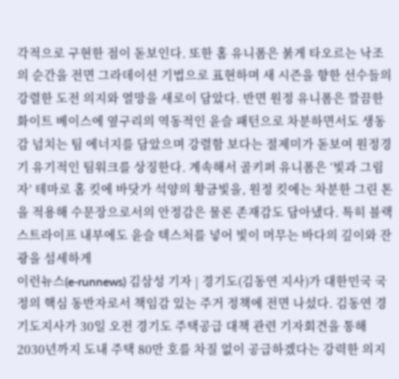각적으로 구현한 점이 돋보인다. 또한 홈 유니폼은 붉게 타오르는 낙조의 순간을 전면 그라데이션 기법으로 표현하며 새 시즌을 향한 선수들의 강렬한 도전 의지와 열망을 새로이 담았다. 반면 원정 유니폼은 깔끔한 화이트 베이스에 옆구리의 역동적인 윤슬 패턴으로 차분하면서도 생동감 넘치는 팀 에너지를 담았으며 강렬함 보다는 절제미가 돋보여 원정경기 유기적인 팀워크를 상징한다. 계속해서 골키퍼 유니폼은 ‘빛과 그림자’ 테마로 홈 킷에 바닷가 석양의 황금빛을, 원정 킷에는 차분한 그린 톤을 적용해 수문장으로서의 안정감은 물론 존재감도 담아냈다. 특히 블랙 스트라이프 내부에도 윤슬 텍스처를 넣어 빛이 머무는 바다의 깊이와 잔광을 섬세하게
이런뉴스(e-runnews) 김삼성 기자 | 경기도(김동연 지사)가 대한민국 국정의 핵심 동반자로서 책임감 있는 주거 정책에 전면 나섰다. 김동연 경기도지사가 30일 오전 경기도 주택공급 대책 관련 기자회견을 통해 2030년까지 도내 주택 80만 호를 차질 없이 공급하겠다는 강력한 의지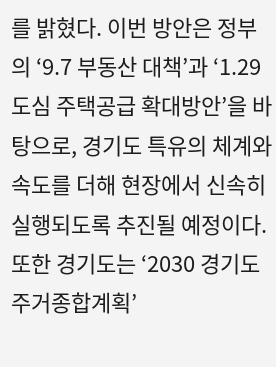를 밝혔다. 이번 방안은 정부의 ‘9.7 부동산 대책’과 ‘1.29 도심 주택공급 확대방안’을 바탕으로, 경기도 특유의 체계와 속도를 더해 현장에서 신속히 실행되도록 추진될 예정이다. 또한 경기도는 ‘2030 경기도 주거종합계획’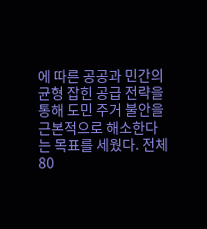에 따른 공공과 민간의 균형 잡힌 공급 전략을 통해 도민 주거 불안을 근본적으로 해소한다는 목표를 세웠다. 전체 80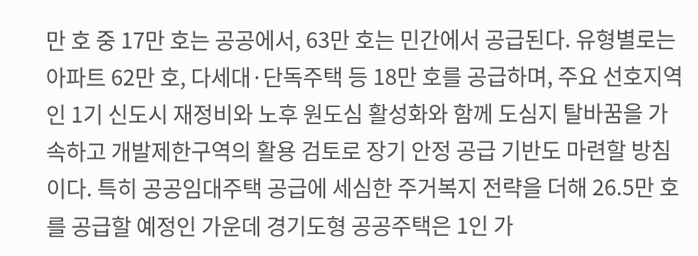만 호 중 17만 호는 공공에서, 63만 호는 민간에서 공급된다. 유형별로는 아파트 62만 호, 다세대·단독주택 등 18만 호를 공급하며, 주요 선호지역인 1기 신도시 재정비와 노후 원도심 활성화와 함께 도심지 탈바꿈을 가속하고 개발제한구역의 활용 검토로 장기 안정 공급 기반도 마련할 방침이다. 특히 공공임대주택 공급에 세심한 주거복지 전략을 더해 26.5만 호를 공급할 예정인 가운데 경기도형 공공주택은 1인 가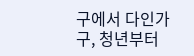구에서 다인가구, 청년부터